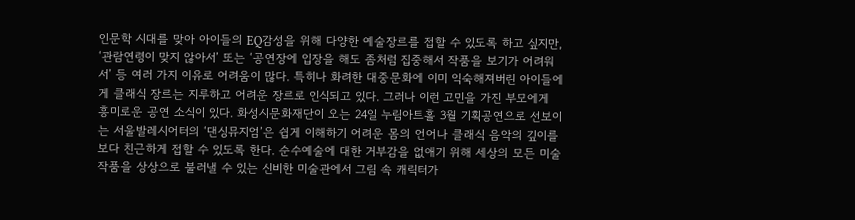인문학 시대를 맞아 아이들의 EQ감성을 위해 다양한 예술장르를 접할 수 있도록 하고 싶지만, ‘관람연령이 맞지 않아서’ 또는 ‘공연장에 입장을 해도 좀처럼 집중해서 작품을 보기가 어려워서’ 등 여러 가지 이유로 어려움이 많다. 특히나 화려한 대중문화에 이미 익숙해져버린 아이들에게 클래식 장르는 지루하고 어려운 장르로 인식되고 있다. 그러나 이런 고민을 가진 부모에게 흥미로운 공연 소식이 있다. 화성시문화재단이 오는 24일 누림아트홀 3월 기획공연으로 선보이는 서울발레시어터의 ‘댄싱뮤지엄’은 쉽게 이해하기 어려운 몸의 언어나 클래식 음악의 깊이를 보다 친근하게 접할 수 있도록 한다. 순수예술에 대한 거부감을 없애기 위해 세상의 모든 미술작품을 상상으로 불러낼 수 있는 신비한 미술관에서 그림 속 캐릭터가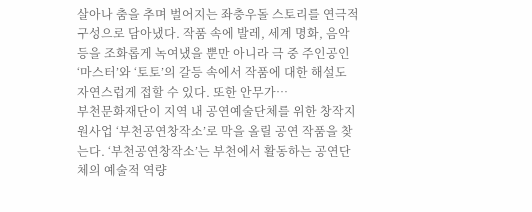살아나 춤을 추며 벌어지는 좌충우돌 스토리를 연극적 구성으로 담아냈다. 작품 속에 발레, 세계 명화, 음악 등을 조화롭게 녹여냈을 뿐만 아니라 극 중 주인공인 ‘마스터’와 ‘토토’의 갈등 속에서 작품에 대한 해설도 자연스럽게 접할 수 있다. 또한 안무가…
부천문화재단이 지역 내 공연예술단체를 위한 창작지원사업 ‘부천공연창작소’로 막을 올릴 공연 작품을 찾는다. ‘부천공연창작소’는 부천에서 활동하는 공연단체의 예술적 역량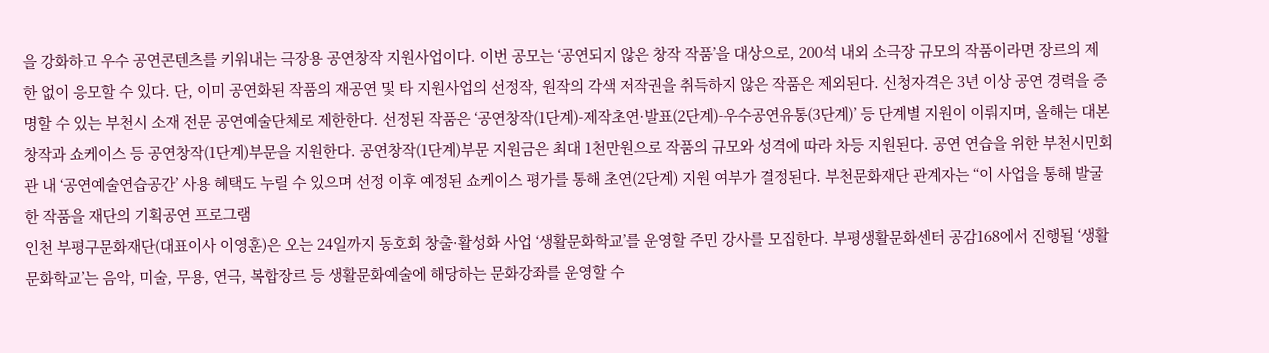을 강화하고 우수 공연콘텐츠를 키워내는 극장용 공연창작 지원사업이다. 이번 공모는 ‘공연되지 않은 창작 작품’을 대상으로, 200석 내외 소극장 규모의 작품이라면 장르의 제한 없이 응모할 수 있다. 단, 이미 공연화된 작품의 재공연 및 타 지원사업의 선정작, 원작의 각색 저작권을 취득하지 않은 작품은 제외된다. 신청자격은 3년 이상 공연 경력을 증명할 수 있는 부천시 소재 전문 공연예술단체로 제한한다. 선정된 작품은 ‘공연창작(1단계)-제작초연·발표(2단계)-우수공연유통(3단계)’ 등 단계별 지원이 이뤄지며, 올해는 대본창작과 쇼케이스 등 공연창작(1단계)부문을 지원한다. 공연창작(1단계)부문 지원금은 최대 1천만원으로 작품의 규모와 성격에 따라 차등 지원된다. 공연 연습을 위한 부천시민회관 내 ‘공연예술연습공간’ 사용 혜택도 누릴 수 있으며 선정 이후 예정된 쇼케이스 평가를 통해 초연(2단계) 지원 여부가 결정된다. 부천문화재단 관계자는 “이 사업을 통해 발굴한 작품을 재단의 기획공연 프로그램
인천 부평구문화재단(대표이사 이영훈)은 오는 24일까지 동호회 창출·활성화 사업 ‘생활문화학교’를 운영할 주민 강사를 모집한다. 부평생활문화센터 공감168에서 진행될 ‘생활문화학교’는 음악, 미술, 무용, 연극, 복합장르 등 생활문화예술에 해당하는 문화강좌를 운영할 수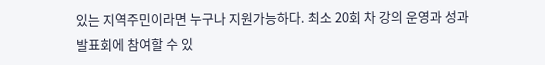있는 지역주민이라면 누구나 지원가능하다. 최소 20회 차 강의 운영과 성과발표회에 참여할 수 있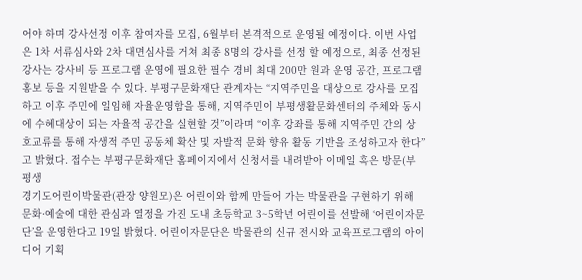어야 하며 강사선정 이후 참여자를 모집, 6월부터 본격적으로 운영될 예정이다. 이번 사업은 1차 서류심사와 2차 대면심사를 거쳐 최종 8명의 강사를 선정 할 예정으로, 최종 선정된 강사는 강사비 등 프로그램 운영에 필요한 필수 경비 최대 200만 원과 운영 공간, 프로그램 홍보 등을 지원받을 수 있다. 부평구문화재단 관계자는 “지역주민을 대상으로 강사를 모집하고 이후 주민에 일임해 자율운영함을 통해, 지역주민이 부평생활문화센터의 주체와 동시에 수혜대상이 되는 자율적 공간을 실현할 것”이라며 “이후 강좌를 통해 지역주민 간의 상호교류를 통해 자생적 주민 공동체 확산 및 자발적 문화 향유 활동 기반을 조성하고자 한다”고 밝혔다. 접수는 부평구문화재단 홈페이지에서 신청서를 내려받아 이메일 혹은 방문(부평생
경기도어린이박물관(관장 양원모)은 어린이와 함께 만들어 가는 박물관을 구현하기 위해 문화·예술에 대한 관심과 열정을 가진 도내 초등학교 3~5학년 어린이를 선발해 ‘어린이자문단’을 운영한다고 19일 밝혔다. 어린이자문단은 박물관의 신규 전시와 교육프로그램의 아이디어 기획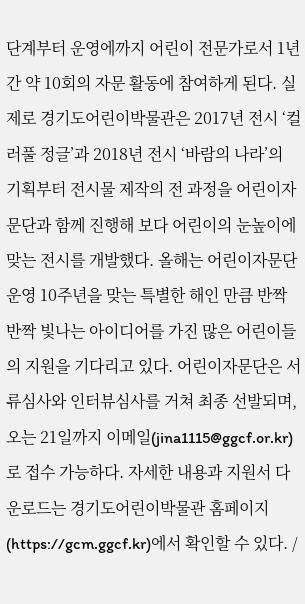단계부터 운영에까지 어린이 전문가로서 1년간 약 10회의 자문 활동에 참여하게 된다. 실제로 경기도어린이박물관은 2017년 전시 ‘컬러풀 정글’과 2018년 전시 ‘바람의 나라’의 기획부터 전시물 제작의 전 과정을 어린이자문단과 함께 진행해 보다 어린이의 눈높이에 맞는 전시를 개발했다. 올해는 어린이자문단 운영 10주년을 맞는 특별한 해인 만큼 반짝반짝 빛나는 아이디어를 가진 많은 어린이들의 지원을 기다리고 있다. 어린이자문단은 서류심사와 인터뷰심사를 거쳐 최종 선발되며, 오는 21일까지 이메일(jina1115@ggcf.or.kr)로 접수 가능하다. 자세한 내용과 지원서 다운로드는 경기도어린이박물관 홈페이지(https://gcm.ggcf.kr)에서 확인할 수 있다. /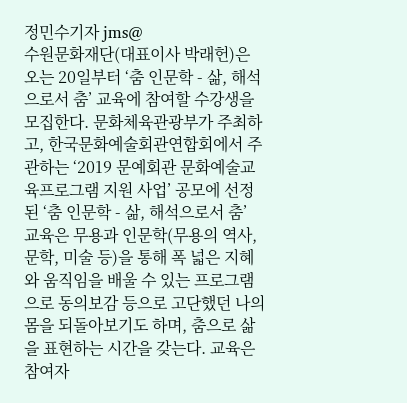정민수기자 jms@
수원문화재단(대표이사 박래헌)은 오는 20일부터 ‘춤 인문학 - 삶, 해석으로서 춤’ 교육에 참여할 수강생을 모집한다. 문화체육관광부가 주최하고, 한국문화예술회관연합회에서 주관하는 ‘2019 문예회관 문화예술교육프로그램 지원 사업’ 공모에 선정된 ‘춤 인문학 - 삶, 해석으로서 춤’ 교육은 무용과 인문학(무용의 역사, 문학, 미술 등)을 통해 폭 넓은 지혜와 움직임을 배울 수 있는 프로그램으로 동의보감 등으로 고단했던 나의 몸을 되돌아보기도 하며, 춤으로 삶을 표현하는 시간을 갖는다. 교육은 참여자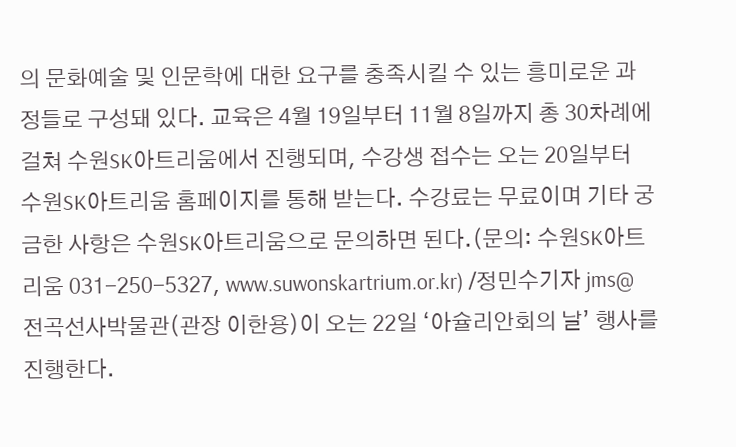의 문화예술 및 인문학에 대한 요구를 충족시킬 수 있는 흥미로운 과정들로 구성돼 있다. 교육은 4월 19일부터 11월 8일까지 총 30차례에 걸쳐 수원SK아트리움에서 진행되며, 수강생 접수는 오는 20일부터 수원SK아트리움 홈페이지를 통해 받는다. 수강료는 무료이며 기타 궁금한 사항은 수원SK아트리움으로 문의하면 된다.(문의: 수원SK아트리움 031-250-5327, www.suwonskartrium.or.kr) /정민수기자 jms@
전곡선사박물관(관장 이한용)이 오는 22일 ‘아슐리안회의 날’ 행사를 진행한다.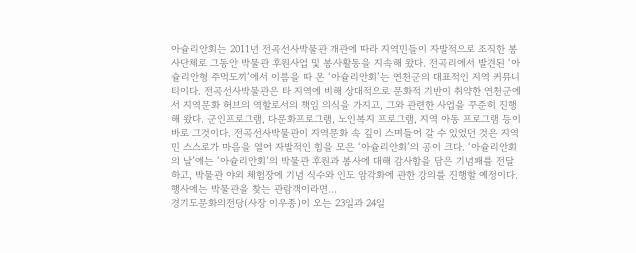아슐리안회는 2011년 전곡선사박물관 개관에 따라 지역민들이 자발적으로 조직한 봉사단체로 그동안 박물관 후원사업 및 봉사활동을 지속해 왔다. 전곡리에서 발견된 ‘아슐리안형 주먹도끼’에서 이름을 따 온 ‘아슐리안회’는 연천군의 대표적인 지역 커뮤니티이다. 전곡선사박물관은 타 지역에 비해 상대적으로 문화적 기반이 취약한 연천군에서 지역문화 허브의 역할로서의 책임 의식을 가지고, 그와 관련한 사업을 꾸준히 진행해 왔다. 군인프로그램, 다문화프로그램, 노인복지 프로그램, 지역 아동 프로그램 등이 바로 그것이다. 전곡선사박물관이 지역문화 속 깊이 스며들어 갈 수 있었던 것은 지역민 스스로가 마음을 열어 자발적인 힘을 모은 ‘아슐리안회’의 공이 크다. ‘아슐리안회의 날’에는 ‘아슐리안회’의 박물관 후원과 봉사에 대해 감사함을 담은 기념패를 전달하고, 박물관 야외 체험장에 기념 식수와 인도 암각화에 관한 강의를 진행할 예정이다. 행사에는 박물관을 찾는 관람객이라면…
경기도문화의전당(사장 이우종)이 오는 23일과 24일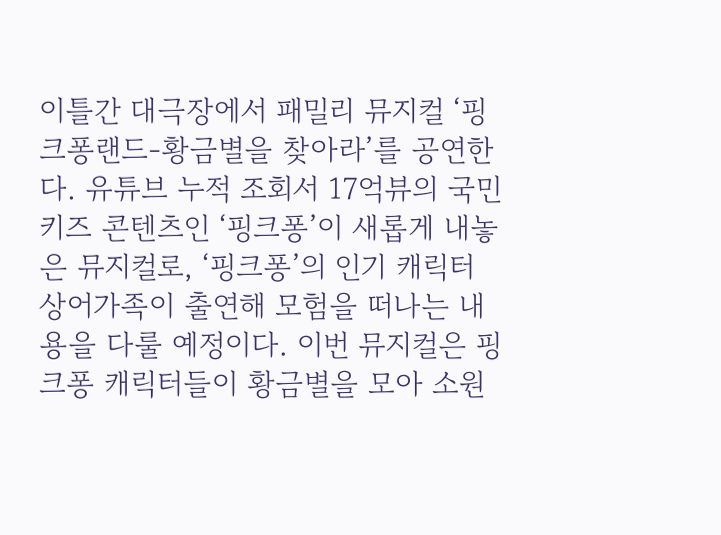이틀간 대극장에서 패밀리 뮤지컬 ‘핑크퐁랜드-황금별을 찾아라’를 공연한다. 유튜브 누적 조회서 17억뷰의 국민 키즈 콘텐츠인 ‘핑크퐁’이 새롭게 내놓은 뮤지컬로, ‘핑크퐁’의 인기 캐릭터 상어가족이 출연해 모험을 떠나는 내용을 다룰 예정이다. 이번 뮤지컬은 핑크퐁 캐릭터들이 황금별을 모아 소원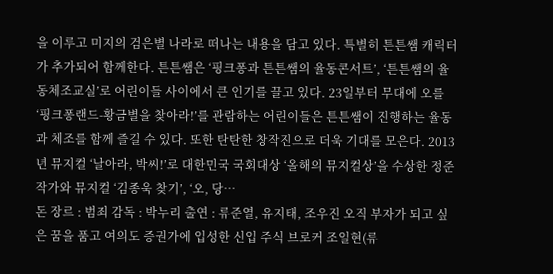을 이루고 미지의 검은별 나라로 떠나는 내용을 담고 있다. 특별히 튼튼쌤 캐릭터가 추가되어 함께한다. 튼튼쌤은 ‘핑크퐁과 튼튼쌤의 율동콘서트’, ‘튼튼쌤의 율동체조교실’로 어린이들 사이에서 큰 인기를 끌고 있다. 23일부터 무대에 오를 ‘핑크퐁랜드-황금별을 찾아라!’를 관람하는 어린이들은 튼튼쌤이 진행하는 율동과 체조를 함께 즐길 수 있다. 또한 탄탄한 창작진으로 더욱 기대를 모은다. 2013년 뮤지컬 ‘날아라, 박씨!’로 대한민국 국회대상 ‘올해의 뮤지컬상’을 수상한 정준 작가와 뮤지컬 ‘김종욱 찾기’, ‘오, 당…
돈 장르 : 범죄 감독 : 박누리 출연 : 류준열, 유지태, 조우진 오직 부자가 되고 싶은 꿈을 품고 여의도 증권가에 입성한 신입 주식 브로커 조일현(류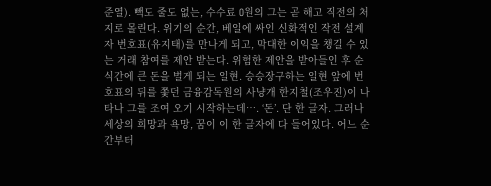준열). 빽도 줄도 없는, 수수료 O원의 그는 곧 해고 직전의 처지로 몰린다. 위기의 순간, 베일에 싸인 신화적인 작전 설계자 번호표(유지태)를 만나게 되고, 막대한 이익을 챙길 수 있는 거래 참여를 제안 받는다. 위험한 제안을 받아들인 후 순식간에 큰 돈을 벌게 되는 일현. 승승장구하는 일현 앞에 번호표의 뒤를 쫓던 금융감독원의 사냥개 한지철(조우진)이 나타나 그를 조여 오기 시작하는데…. ‘돈’. 단 한 글자. 그러나 세상의 희망과 욕망, 꿈이 이 한 글자에 다 들어있다. 어느 순간부터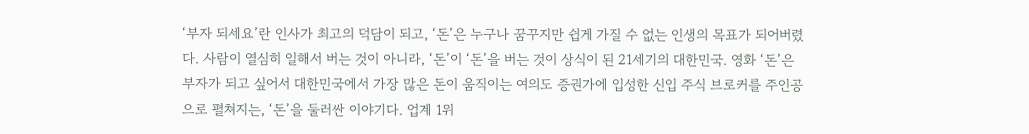‘부자 되세요’란 인사가 최고의 덕담이 되고, ‘돈’은 누구나 꿈꾸지만 쉽게 가질 수 없는 인생의 목표가 되어버렸다. 사람이 열심히 일해서 버는 것이 아니라, ‘돈’이 ‘돈’을 버는 것이 상식이 된 21세기의 대한민국. 영화 ‘돈’은 부자가 되고 싶어서 대한민국에서 가장 많은 돈이 움직이는 여의도 증권가에 입성한 신입 주식 브로커를 주인공으로 펼쳐지는, ‘돈’을 둘러싼 이야기다. 업계 1위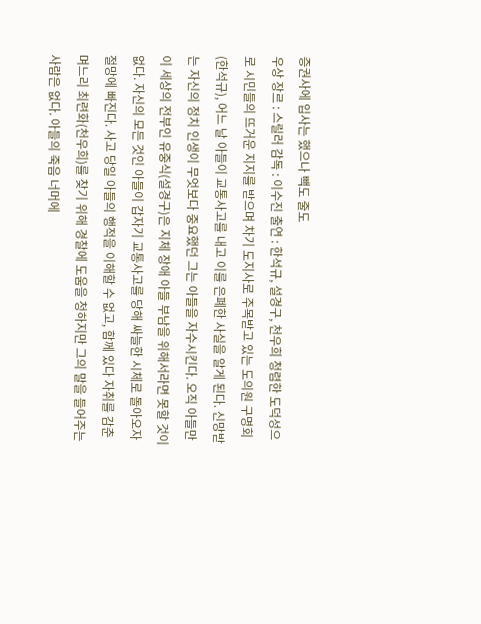증권사에 입사는 했으나 빽도 줄도
우상 장르 : 스릴러 감독 : 이수진 출연 : 한석규, 설경구, 천우희 청렴한 도덕성으로 시민들의 뜨거운 지지를 받으며 차기 도지사로 주목받고 있는 도의원 구명회(한석규), 어느 날 아들이 교통사고를 내고 이를 은폐한 사실을 알게 된다. 신망받는 자신의 정치 인생이 무엇보다 중요했던 그는 아들을 자수시킨다. 오직 아들만이 세상의 전부인 유중식(설경구)은 지체 장애 아들 부남을 위해서라면 못할 것이 없다. 자신의 모든 것인 아들이 갑자기 교통사고를 당해 싸늘한 시체로 돌아오자 절망에 빠진다. 사고 당일 아들의 행적을 이해할 수 없고, 함께 있다 자취를 감춘 며느리 최련화(천우희)를 찾기 위해 경찰에 도움을 청하지만 그의 말을 들어주는 사람은 없다. 아들의 죽음 너머에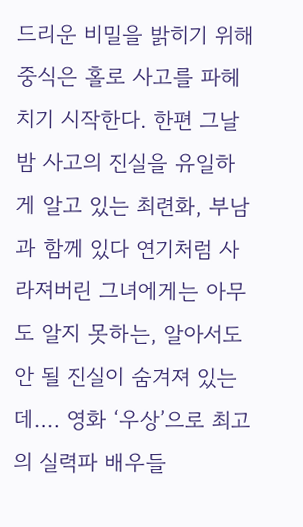드리운 비밀을 밝히기 위해 중식은 홀로 사고를 파헤치기 시작한다. 한편 그날 밤 사고의 진실을 유일하게 알고 있는 최련화, 부남과 함께 있다 연기처럼 사라져버린 그녀에게는 아무도 알지 못하는, 알아서도 안 될 진실이 숨겨져 있는데…. 영화 ‘우상’으로 최고의 실력파 배우들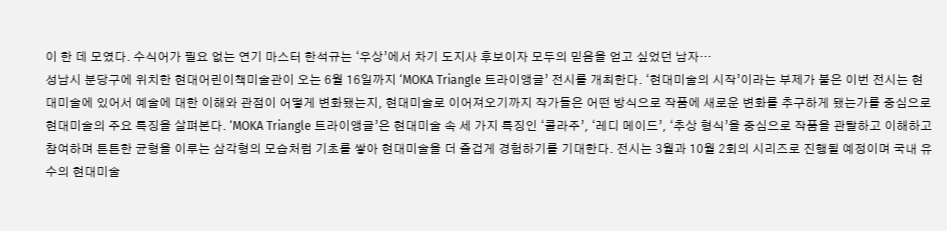이 한 데 모였다. 수식어가 필요 없는 연기 마스터 한석규는 ‘우상’에서 차기 도지사 후보이자 모두의 믿음을 얻고 싶었던 남자…
성남시 분당구에 위치한 현대어린이책미술관이 오는 6월 16일까지 ‘MOKA Triangle 트라이앵글’ 전시를 개최한다. ‘현대미술의 시작’이라는 부제가 붙은 이번 전시는 현대미술에 있어서 예술에 대한 이해와 관점이 어떻게 변화됐는지, 현대미술로 이어져오기까지 작가들은 어떤 방식으로 작품에 새로운 변화를 추구하게 됐는가를 중심으로 현대미술의 주요 특징을 살펴본다. ‘MOKA Triangle 트라이앵글’은 현대미술 속 세 가지 특징인 ‘콜라주’, ‘레디 메이드’, ‘추상 형식’을 중심으로 작품을 관탈하고 이해하고 참여하며 튼튼한 균형을 이루는 삼각형의 모습처럼 기초를 쌓아 현대미술을 더 즐겁게 경험하기를 기대한다. 전시는 3월과 10월 2회의 시리즈로 진행될 예정이며 국내 유수의 현대미술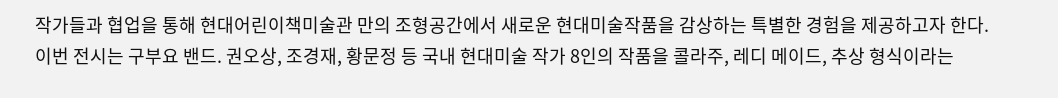작가들과 협업을 통해 현대어린이책미술관 만의 조형공간에서 새로운 현대미술작품을 감상하는 특별한 경험을 제공하고자 한다. 이번 전시는 구부요 밴드. 권오상, 조경재, 황문정 등 국내 현대미술 작가 8인의 작품을 콜라주, 레디 메이드, 추상 형식이라는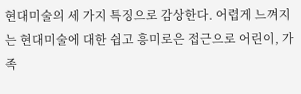현대미술의 세 가지 특징으로 감상한다. 어렵게 느껴지는 현대미술에 대한 쉽고 흥미로은 접근으로 어린이, 가족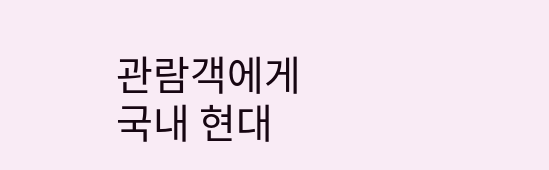관람객에게 국내 현대